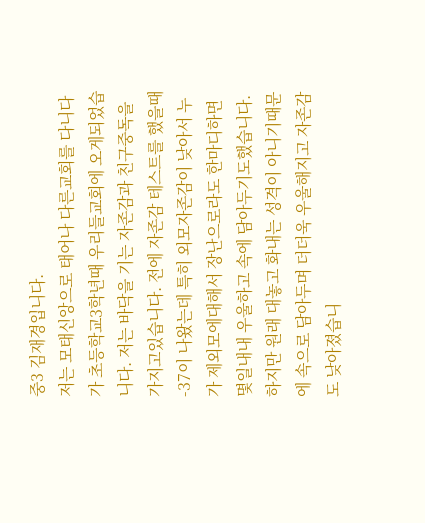중3 김재경입니다.
저는 모태신앙으로 태어나 다른교회를 다니다가 초등학교3학년때 우리들교회에 오게되었습니다. 저는 바닥을 기는 자존감과 친구중독을 가지고있습니다. 전에 자존감 테스트를 했을때 -37이 나왔는데 특히 외모자존감이 낮아서 누가 제외모에대해서 장난으로라도 한마디하면 몇일내내 우울하고 속에 담아두기도했습니다.
하지만 원래 대놓고 화내는 성격이 아니기때문에 속으로 담아두며 더더욱 우울해지고 자존감도 낮아졌습니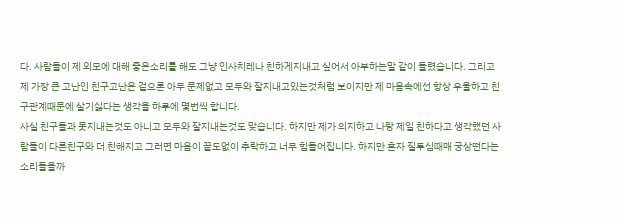다. 사람들이 제 외모에 대해 좋은소리를 해도 그냥 인사치레나 친하게지내고 싶어서 아부하는말 같이 들렸습니다. 그리고 제 가장 큰 고난인 친구고난은 겉으론 아무 문제없고 모두와 잘지내고있는것처럼 보이지만 제 마음속에선 항상 우울하고 친구관계때문에 살기싫다는 생각을 하루에 몇번씩 합니다.
사실 친구들과 못지내는것도 아니고 모두와 잘지내는것도 맞습니다. 하지만 제가 의지하고 나랑 제일 친하다고 생각했던 사람들이 다른친구와 더 친해지고 그러면 마음이 끝도없이 추락하고 너무 힘들어집니다. 하지만 혼자 질투심때매 궁상떤다는 소리들을까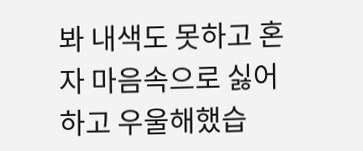봐 내색도 못하고 혼자 마음속으로 싫어하고 우울해했습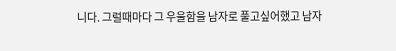니다. 그럴때마다 그 우울함을 남자로 풀고싶어했고 남자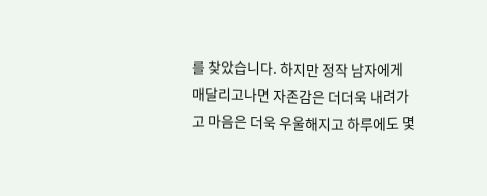를 찾았습니다. 하지만 정작 남자에게 매달리고나면 자존감은 더더욱 내려가고 마음은 더욱 우울해지고 하루에도 몇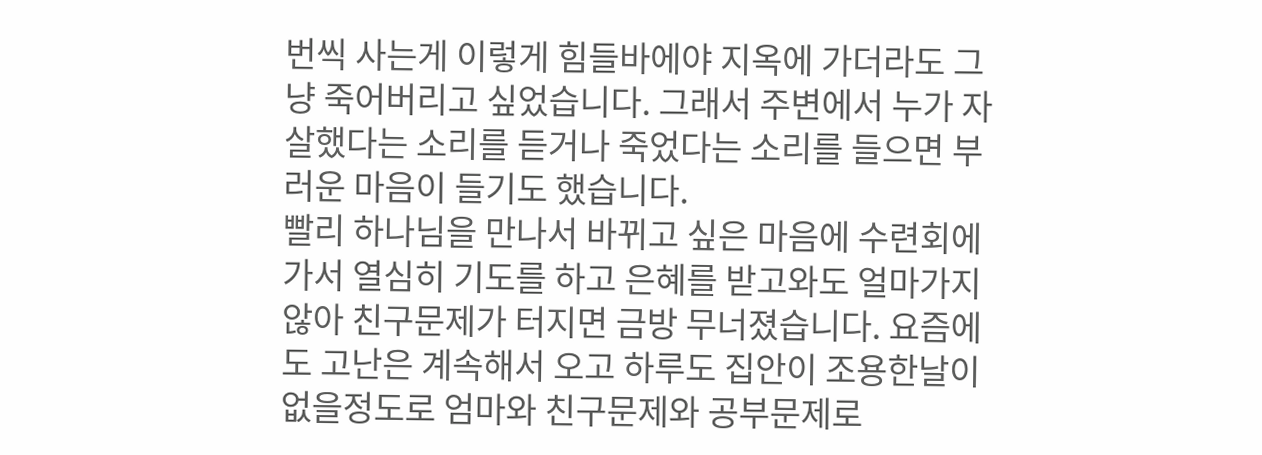번씩 사는게 이렇게 힘들바에야 지옥에 가더라도 그냥 죽어버리고 싶었습니다. 그래서 주변에서 누가 자살했다는 소리를 듣거나 죽었다는 소리를 들으면 부러운 마음이 들기도 했습니다.
빨리 하나님을 만나서 바뀌고 싶은 마음에 수련회에 가서 열심히 기도를 하고 은혜를 받고와도 얼마가지않아 친구문제가 터지면 금방 무너졌습니다. 요즘에도 고난은 계속해서 오고 하루도 집안이 조용한날이 없을정도로 엄마와 친구문제와 공부문제로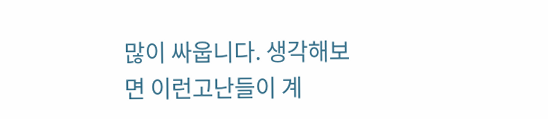많이 싸웁니다. 생각해보면 이런고난들이 계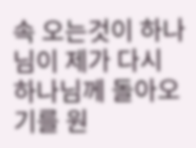속 오는것이 하나님이 제가 다시 하나님께 돌아오기를 원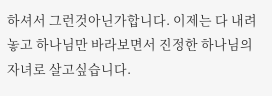하셔서 그런것아닌가합니다. 이제는 다 내려놓고 하나님만 바라보면서 진정한 하나님의 자녀로 살고싶습니다.